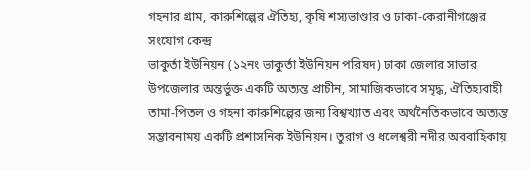গহনার গ্রাম, কারুশিল্পের ঐতিহ্য, কৃষি শস্যভাণ্ডার ও ঢাকা-কেরানীগঞ্জের সংযোগ কেন্দ্র
ভাকুর্তা ইউনিয়ন (১২নং ভাকুর্তা ইউনিয়ন পরিষদ) ঢাকা জেলার সাভার উপজেলার অন্তর্ভুক্ত একটি অত্যন্ত প্রাচীন, সামাজিকভাবে সমৃদ্ধ, ঐতিহ্যবাহী তামা-পিতল ও গহনা কারুশিল্পের জন্য বিশ্বখ্যাত এবং অর্থনৈতিকভাবে অত্যন্ত সম্ভাবনাময় একটি প্রশাসনিক ইউনিয়ন। তুরাগ ও ধলেশ্বরী নদীর অববাহিকায়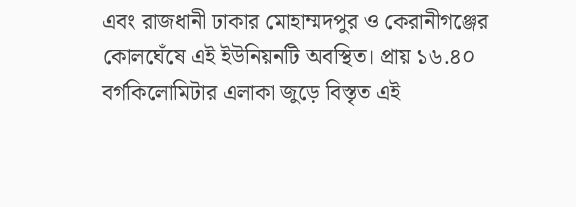এবং রাজধানী ঢাকার মোহাম্মদপুর ও কেরানীগঞ্জের কোলঘেঁষে এই ইউনিয়নটি অবস্থিত। প্রায় ১৬.৪০ বর্গকিলোমিটার এলাকা জুড়ে বিস্তৃত এই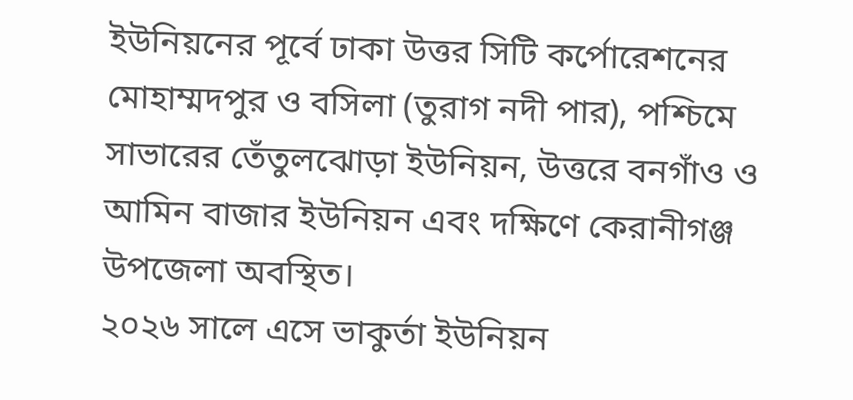ইউনিয়নের পূর্বে ঢাকা উত্তর সিটি কর্পোরেশনের মোহাম্মদপুর ও বসিলা (তুরাগ নদী পার), পশ্চিমে সাভারের তেঁতুলঝোড়া ইউনিয়ন, উত্তরে বনগাঁও ও আমিন বাজার ইউনিয়ন এবং দক্ষিণে কেরানীগঞ্জ উপজেলা অবস্থিত।
২০২৬ সালে এসে ভাকুর্তা ইউনিয়ন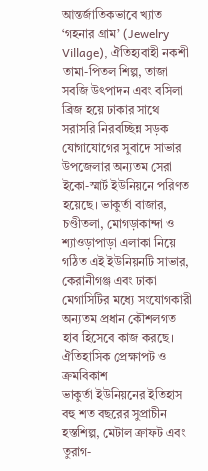আন্তর্জাতিকভাবে খ্যাত ‘গহনার গ্রাম’ (Jewelry Village), ঐতিহ্যবাহী নকশী তামা-পিতল শিল্প, তাজা সবজি উৎপাদন এবং বসিলা ব্রিজ হয়ে ঢাকার সাথে সরাসরি নিরবচ্ছিন্ন সড়ক যোগাযোগের সুবাদে সাভার উপজেলার অন্যতম সেরা ইকো-স্মার্ট ইউনিয়নে পরিণত হয়েছে। ভাকুর্তা বাজার, চণ্ডীতলা, মোগড়াকান্দা ও শ্যাওড়াপাড়া এলাকা নিয়ে গঠিত এই ইউনিয়নটি সাভার, কেরানীগঞ্জ এবং ঢাকা মেগাসিটির মধ্যে সংযোগকারী অন্যতম প্রধান কৌশলগত হাব হিসেবে কাজ করছে।
ঐতিহাসিক প্রেক্ষাপট ও ক্রমবিকাশ
ভাকুর্তা ইউনিয়নের ইতিহাস বহু শত বছরের সুপ্রাচীন হস্তশিল্প, মেটাল ক্রাফট এবং তুরাগ-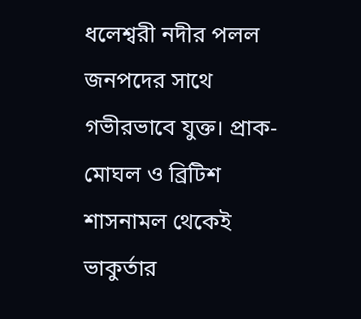ধলেশ্বরী নদীর পলল জনপদের সাথে গভীরভাবে যুক্ত। প্রাক-মোঘল ও ব্রিটিশ শাসনামল থেকেই ভাকুর্তার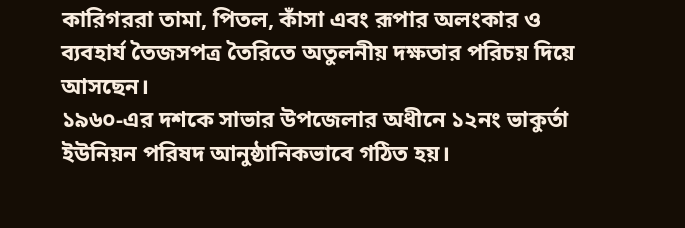কারিগররা তামা, পিতল, কাঁসা এবং রূপার অলংকার ও ব্যবহার্য তৈজসপত্র তৈরিতে অতুলনীয় দক্ষতার পরিচয় দিয়ে আসছেন।
১৯৬০-এর দশকে সাভার উপজেলার অধীনে ১২নং ভাকুর্তা ইউনিয়ন পরিষদ আনুষ্ঠানিকভাবে গঠিত হয়।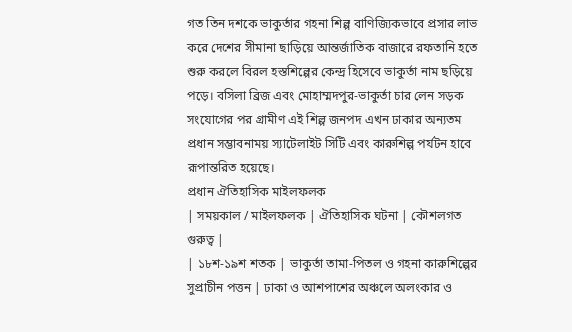গত তিন দশকে ভাকুর্তার গহনা শিল্প বাণিজ্যিকভাবে প্রসার লাভ করে দেশের সীমানা ছাড়িয়ে আন্তর্জাতিক বাজারে রফতানি হতে শুরু করলে বিরল হস্তশিল্পের কেন্দ্র হিসেবে ভাকুর্তা নাম ছড়িয়ে পড়ে। বসিলা ব্রিজ এবং মোহাম্মদপুর-ভাকুর্তা চার লেন সড়ক সংযোগের পর গ্রামীণ এই শিল্প জনপদ এখন ঢাকার অন্যতম প্রধান সম্ভাবনাময় স্যাটেলাইট সিটি এবং কারুশিল্প পর্যটন হাবে রূপান্তরিত হয়েছে।
প্রধান ঐতিহাসিক মাইলফলক
| সময়কাল / মাইলফলক | ঐতিহাসিক ঘটনা | কৌশলগত গুরুত্ব |
| ১৮শ-১৯শ শতক | ভাকুর্তা তামা-পিতল ও গহনা কারুশিল্পের সুপ্রাচীন পত্তন | ঢাকা ও আশপাশের অঞ্চলে অলংকার ও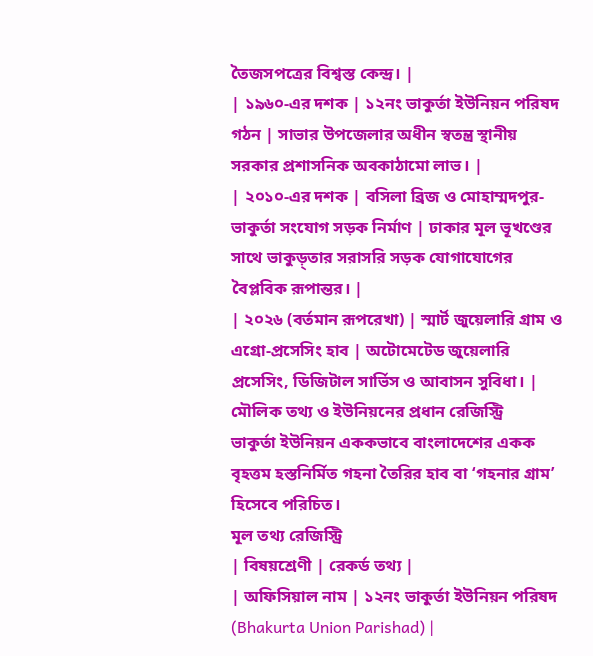তৈজসপত্রের বিশ্বস্ত কেন্দ্র। |
| ১৯৬০-এর দশক | ১২নং ভাকুর্তা ইউনিয়ন পরিষদ গঠন | সাভার উপজেলার অধীন স্বতন্ত্র স্থানীয় সরকার প্রশাসনিক অবকাঠামো লাভ। |
| ২০১০-এর দশক | বসিলা ব্রিজ ও মোহাম্মদপুর-ভাকুর্তা সংযোগ সড়ক নির্মাণ | ঢাকার মূল ভূখণ্ডের সাথে ভাকুড়্তার সরাসরি সড়ক যোগাযোগের বৈপ্লবিক রূপান্তর। |
| ২০২৬ (বর্তমান রূপরেখা) | স্মার্ট জুয়েলারি গ্রাম ও এগ্রো-প্রসেসিং হাব | অটোমেটেড জুয়েলারি প্রসেসিং, ডিজিটাল সার্ভিস ও আবাসন সুবিধা। |
মৌলিক তথ্য ও ইউনিয়নের প্রধান রেজিস্ট্রি
ভাকুর্তা ইউনিয়ন এককভাবে বাংলাদেশের একক বৃহত্তম হস্তনির্মিত গহনা তৈরির হাব বা ‘গহনার গ্রাম’ হিসেবে পরিচিত।
মূল তথ্য রেজিস্ট্রি
| বিষয়শ্রেণী | রেকর্ড তথ্য |
| অফিসিয়াল নাম | ১২নং ভাকুর্তা ইউনিয়ন পরিষদ (Bhakurta Union Parishad) |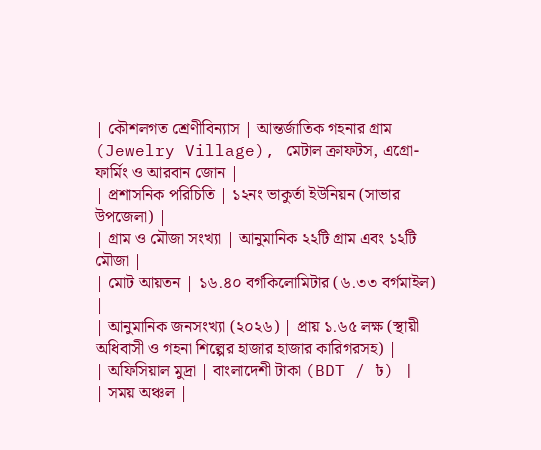| কৌশলগত শ্রেণীবিন্যাস | আন্তর্জাতিক গহনার গ্রাম (Jewelry Village), মেটাল ক্রাফটস, এগ্রো-ফার্মিং ও আরবান জোন |
| প্রশাসনিক পরিচিতি | ১২নং ভাকুর্তা ইউনিয়ন (সাভার উপজেলা) |
| গ্রাম ও মৌজা সংখ্যা | আনুমানিক ২২টি গ্রাম এবং ১২টি মৌজা |
| মোট আয়তন | ১৬.৪০ বর্গকিলোমিটার (৬.৩৩ বর্গমাইল) |
| আনুমানিক জনসংখ্যা (২০২৬) | প্রায় ১.৬৫ লক্ষ (স্থায়ী অধিবাসী ও গহনা শিল্পের হাজার হাজার কারিগরসহ) |
| অফিসিয়াল মুদ্রা | বাংলাদেশী টাকা (BDT / ৳) |
| সময় অঞ্চল |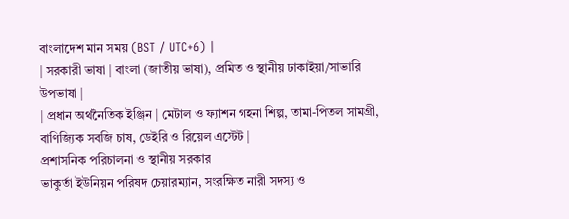বাংলাদেশ মান সময় (BST / UTC+6) |
| সরকারী ভাষা | বাংলা (জাতীয় ভাষা), প্রমিত ও স্থানীয় ঢাকাইয়া/সাভারি উপভাষা |
| প্রধান অর্থনৈতিক ইঞ্জিন | মেটাল ও ফ্যাশন গহনা শিল্প, তামা-পিতল সামগ্রী, বাণিজ্যিক সবজি চাষ, ডেইরি ও রিয়েল এস্টেট |
প্রশাসনিক পরিচালনা ও স্থানীয় সরকার
ভাকুর্তা ইউনিয়ন পরিষদ চেয়ারম্যান, সংরক্ষিত নারী সদস্য ও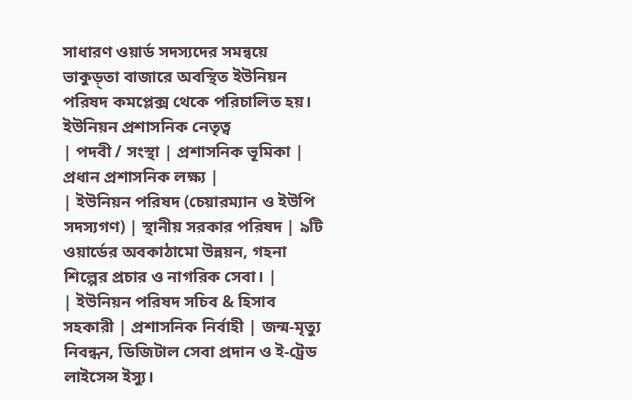সাধারণ ওয়ার্ড সদস্যদের সমন্বয়ে ভাকুড়্তা বাজারে অবস্থিত ইউনিয়ন পরিষদ কমপ্লেক্স থেকে পরিচালিত হয়।
ইউনিয়ন প্রশাসনিক নেতৃত্ব
| পদবী / সংস্থা | প্রশাসনিক ভূমিকা | প্রধান প্রশাসনিক লক্ষ্য |
| ইউনিয়ন পরিষদ (চেয়ারম্যান ও ইউপি সদস্যগণ) | স্থানীয় সরকার পরিষদ | ৯টি ওয়ার্ডের অবকাঠামো উন্নয়ন, গহনা শিল্পের প্রচার ও নাগরিক সেবা। |
| ইউনিয়ন পরিষদ সচিব & হিসাব সহকারী | প্রশাসনিক নির্বাহী | জন্ম-মৃত্যু নিবন্ধন, ডিজিটাল সেবা প্রদান ও ই-ট্রেড লাইসেন্স ইস্যু।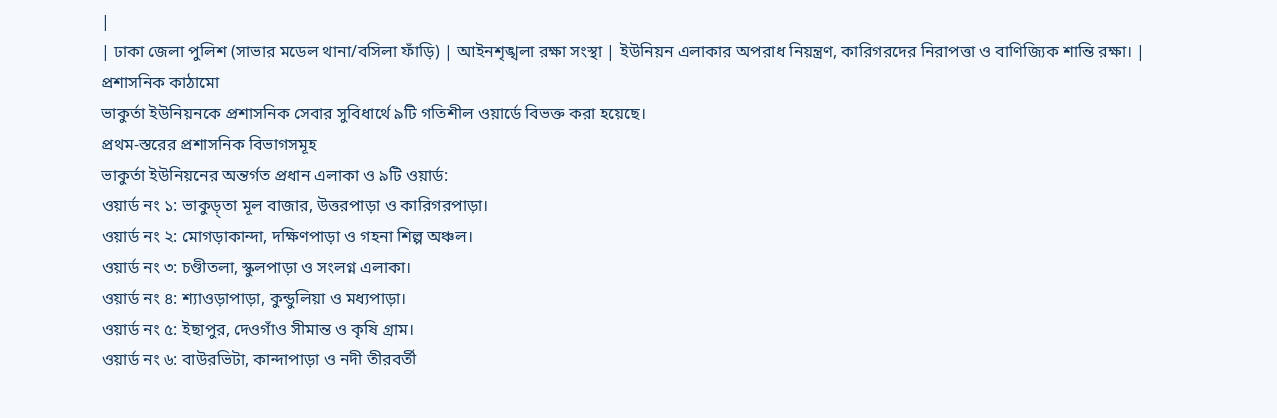|
| ঢাকা জেলা পুলিশ (সাভার মডেল থানা/বসিলা ফাঁড়ি) | আইনশৃঙ্খলা রক্ষা সংস্থা | ইউনিয়ন এলাকার অপরাধ নিয়ন্ত্রণ, কারিগরদের নিরাপত্তা ও বাণিজ্যিক শান্তি রক্ষা। |
প্রশাসনিক কাঠামো
ভাকুর্তা ইউনিয়নকে প্রশাসনিক সেবার সুবিধার্থে ৯টি গতিশীল ওয়ার্ডে বিভক্ত করা হয়েছে।
প্রথম-স্তরের প্রশাসনিক বিভাগসমূহ
ভাকুর্তা ইউনিয়নের অন্তর্গত প্রধান এলাকা ও ৯টি ওয়ার্ড:
ওয়ার্ড নং ১: ভাকুড়্তা মূল বাজার, উত্তরপাড়া ও কারিগরপাড়া।
ওয়ার্ড নং ২: মোগড়াকান্দা, দক্ষিণপাড়া ও গহনা শিল্প অঞ্চল।
ওয়ার্ড নং ৩: চণ্ডীতলা, স্কুলপাড়া ও সংলগ্ন এলাকা।
ওয়ার্ড নং ৪: শ্যাওড়াপাড়া, কুন্ডুলিয়া ও মধ্যপাড়া।
ওয়ার্ড নং ৫: ইছাপুর, দেওগাঁও সীমান্ত ও কৃষি গ্রাম।
ওয়ার্ড নং ৬: বাউরভিটা, কান্দাপাড়া ও নদী তীরবর্তী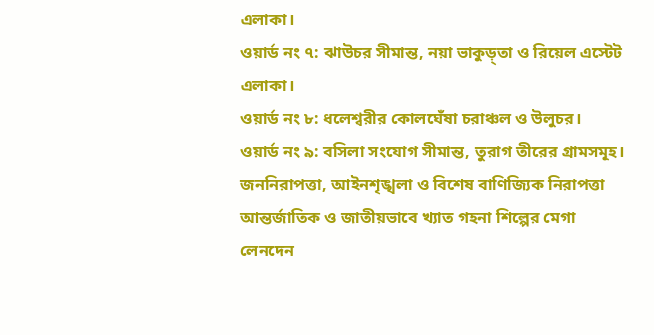এলাকা।
ওয়ার্ড নং ৭: ঝাউচর সীমান্ত, নয়া ভাকুড়্তা ও রিয়েল এস্টেট এলাকা।
ওয়ার্ড নং ৮: ধলেশ্বরীর কোলঘেঁষা চরাঞ্চল ও উলুচর।
ওয়ার্ড নং ৯: বসিলা সংযোগ সীমান্ত, তুরাগ তীরের গ্রামসমূহ।
জননিরাপত্তা, আইনশৃঙ্খলা ও বিশেষ বাণিজ্যিক নিরাপত্তা
আন্তর্জাতিক ও জাতীয়ভাবে খ্যাত গহনা শিল্পের মেগা লেনদেন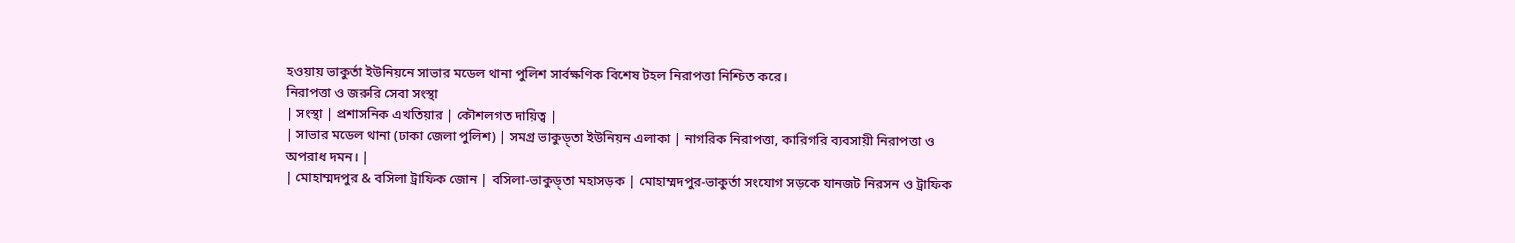হওয়ায় ভাকুর্তা ইউনিয়নে সাভার মডেল থানা পুলিশ সার্বক্ষণিক বিশেষ টহল নিরাপত্তা নিশ্চিত করে।
নিরাপত্তা ও জরুরি সেবা সংস্থা
| সংস্থা | প্রশাসনিক এখতিয়ার | কৌশলগত দায়িত্ব |
| সাভার মডেল থানা (ঢাকা জেলা পুলিশ) | সমগ্র ভাকুড়্তা ইউনিয়ন এলাকা | নাগরিক নিরাপত্তা, কারিগরি ব্যবসায়ী নিরাপত্তা ও অপরাধ দমন। |
| মোহাম্মদপুর & বসিলা ট্রাফিক জোন | বসিলা-ভাকুড়্তা মহাসড়ক | মোহাম্মদপুর-ভাকুর্তা সংযোগ সড়কে যানজট নিরসন ও ট্রাফিক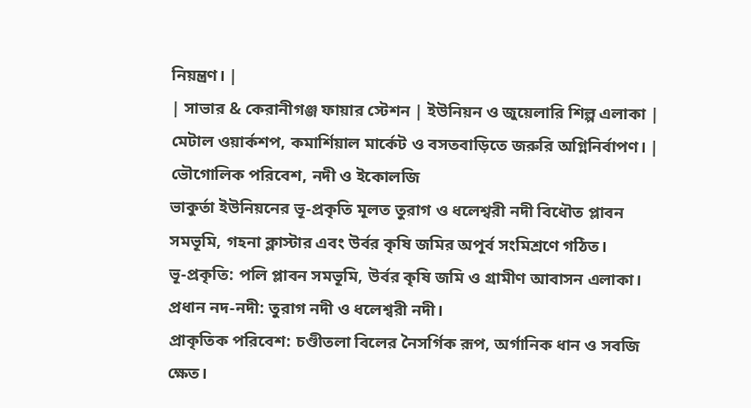নিয়ন্ত্রণ। |
| সাভার & কেরানীগঞ্জ ফায়ার স্টেশন | ইউনিয়ন ও জুয়েলারি শিল্প এলাকা | মেটাল ওয়ার্কশপ, কমার্শিয়াল মার্কেট ও বসতবাড়িতে জরুরি অগ্নিনির্বাপণ। |
ভৌগোলিক পরিবেশ, নদী ও ইকোলজি
ভাকুর্তা ইউনিয়নের ভূ-প্রকৃতি মূলত তুরাগ ও ধলেশ্বরী নদী বিধৌত প্লাবন সমভূমি, গহনা ক্লাস্টার এবং উর্বর কৃষি জমির অপূর্ব সংমিশ্রণে গঠিত।
ভূ-প্রকৃতি: পলি প্লাবন সমভূমি, উর্বর কৃষি জমি ও গ্রামীণ আবাসন এলাকা।
প্রধান নদ-নদী: তুরাগ নদী ও ধলেশ্বরী নদী।
প্রাকৃতিক পরিবেশ: চণ্ডীতলা বিলের নৈসর্গিক রূপ, অর্গানিক ধান ও সবজি ক্ষেত।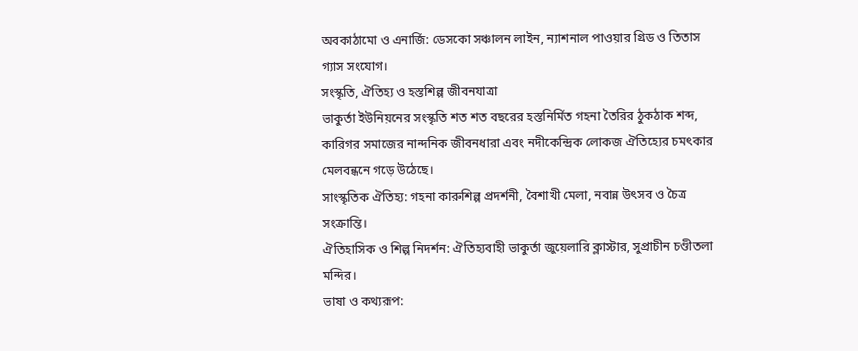অবকাঠামো ও এনার্জি: ডেসকো সঞ্চালন লাইন, ন্যাশনাল পাওয়ার গ্রিড ও তিতাস গ্যাস সংযোগ।
সংস্কৃতি, ঐতিহ্য ও হস্তশিল্প জীবনযাত্রা
ভাকুর্তা ইউনিয়নের সংস্কৃতি শত শত বছরের হস্তনির্মিত গহনা তৈরির ঠুকঠাক শব্দ, কারিগর সমাজের নান্দনিক জীবনধারা এবং নদীকেন্দ্রিক লোকজ ঐতিহ্যের চমৎকার মেলবন্ধনে গড়ে উঠেছে।
সাংস্কৃতিক ঐতিহ্য: গহনা কারুশিল্প প্রদর্শনী, বৈশাখী মেলা, নবান্ন উৎসব ও চৈত্র সংক্রান্তি।
ঐতিহাসিক ও শিল্প নিদর্শন: ঐতিহ্যবাহী ভাকুর্তা জুয়েলারি ক্লাস্টার, সুপ্রাচীন চণ্ডীতলা মন্দির।
ভাষা ও কথ্যরূপ: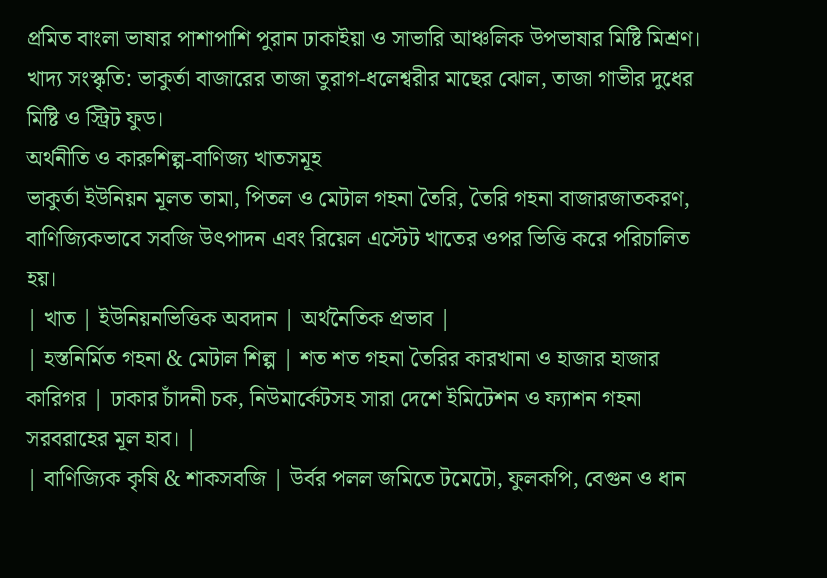প্রমিত বাংলা ভাষার পাশাপাশি পুরান ঢাকাইয়া ও সাভারি আঞ্চলিক উপভাষার মিষ্টি মিশ্রণ।
খাদ্য সংস্কৃতি: ভাকুর্তা বাজারের তাজা তুরাগ-ধলেশ্বরীর মাছের ঝোল, তাজা গাভীর দুধের মিষ্টি ও স্ট্রিট ফুড।
অর্থনীতি ও কারুশিল্প-বাণিজ্য খাতসমূহ
ভাকুর্তা ইউনিয়ন মূলত তামা, পিতল ও মেটাল গহনা তৈরি, তৈরি গহনা বাজারজাতকরণ, বাণিজ্যিকভাবে সবজি উৎপাদন এবং রিয়েল এস্টেট খাতের ওপর ভিত্তি করে পরিচালিত হয়।
| খাত | ইউনিয়নভিত্তিক অবদান | অর্থনৈতিক প্রভাব |
| হস্তনির্মিত গহনা & মেটাল শিল্প | শত শত গহনা তৈরির কারখানা ও হাজার হাজার কারিগর | ঢাকার চাঁদনী চক, নিউমার্কেটসহ সারা দেশে ইমিটেশন ও ফ্যাশন গহনা সরবরাহের মূল হাব। |
| বাণিজ্যিক কৃষি & শাকসবজি | উর্বর পলল জমিতে টমেটো, ফুলকপি, বেগুন ও ধান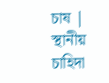চাষ | স্থানীয় চাহিদা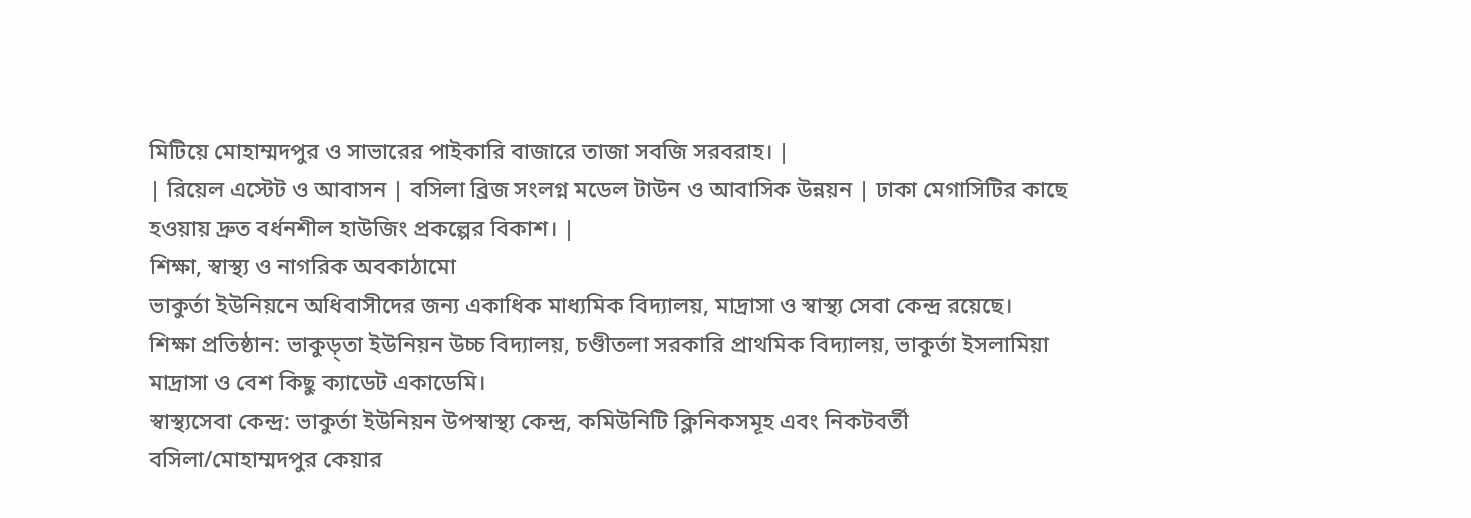মিটিয়ে মোহাম্মদপুর ও সাভারের পাইকারি বাজারে তাজা সবজি সরবরাহ। |
| রিয়েল এস্টেট ও আবাসন | বসিলা ব্রিজ সংলগ্ন মডেল টাউন ও আবাসিক উন্নয়ন | ঢাকা মেগাসিটির কাছে হওয়ায় দ্রুত বর্ধনশীল হাউজিং প্রকল্পের বিকাশ। |
শিক্ষা, স্বাস্থ্য ও নাগরিক অবকাঠামো
ভাকুর্তা ইউনিয়নে অধিবাসীদের জন্য একাধিক মাধ্যমিক বিদ্যালয়, মাদ্রাসা ও স্বাস্থ্য সেবা কেন্দ্র রয়েছে।
শিক্ষা প্রতিষ্ঠান: ভাকুড়্তা ইউনিয়ন উচ্চ বিদ্যালয়, চণ্ডীতলা সরকারি প্রাথমিক বিদ্যালয়, ভাকুর্তা ইসলামিয়া মাদ্রাসা ও বেশ কিছু ক্যাডেট একাডেমি।
স্বাস্থ্যসেবা কেন্দ্র: ভাকুর্তা ইউনিয়ন উপস্বাস্থ্য কেন্দ্র, কমিউনিটি ক্লিনিকসমূহ এবং নিকটবর্তী বসিলা/মোহাম্মদপুর কেয়ার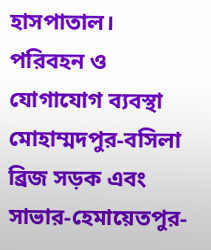হাসপাতাল।
পরিবহন ও যোগাযোগ ব্যবস্থা
মোহাম্মদপুর-বসিলা ব্রিজ সড়ক এবং সাভার-হেমায়েতপুর-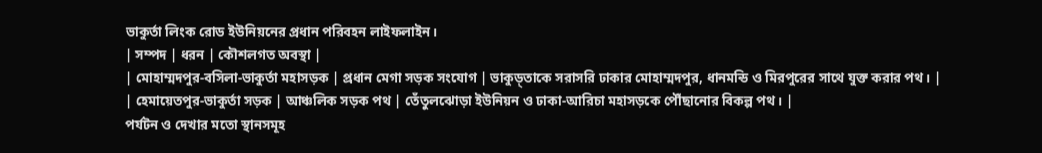ভাকুর্তা লিংক রোড ইউনিয়নের প্রধান পরিবহন লাইফলাইন।
| সম্পদ | ধরন | কৌশলগত অবস্থা |
| মোহাম্মদপুর-বসিলা-ভাকুর্তা মহাসড়ক | প্রধান মেগা সড়ক সংযোগ | ভাকুড়্তাকে সরাসরি ঢাকার মোহাম্মদপুর, ধানমন্ডি ও মিরপুরের সাথে যুক্ত করার পথ। |
| হেমায়েতপুর-ভাকুর্তা সড়ক | আঞ্চলিক সড়ক পথ | তেঁতুলঝোড়া ইউনিয়ন ও ঢাকা-আরিচা মহাসড়কে পৌঁছানোর বিকল্প পথ। |
পর্যটন ও দেখার মতো স্থানসমূহ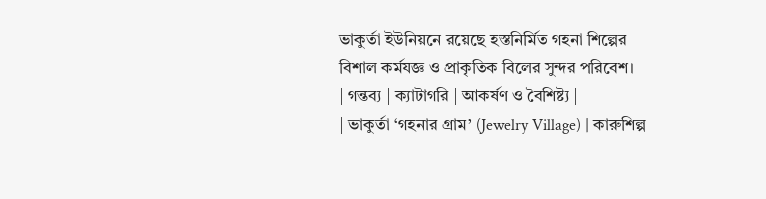ভাকুর্তা ইউনিয়নে রয়েছে হস্তনির্মিত গহনা শিল্পের বিশাল কর্মযজ্ঞ ও প্রাকৃতিক বিলের সুন্দর পরিবেশ।
| গন্তব্য | ক্যাটাগরি | আকর্ষণ ও বৈশিষ্ট্য |
| ভাকুর্তা ‘গহনার গ্রাম’ (Jewelry Village) | কারুশিল্প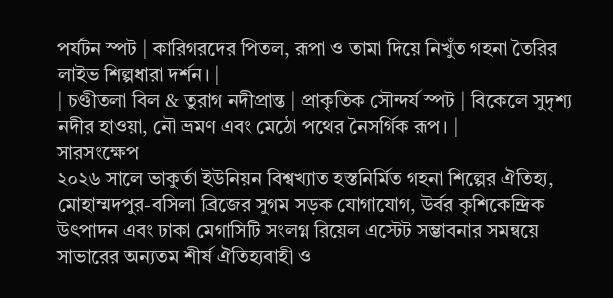পর্যটন স্পট | কারিগরদের পিতল, রূপা ও তামা দিয়ে নিখুঁত গহনা তৈরির লাইভ শিল্পধারা দর্শন। |
| চণ্ডীতলা বিল & তুরাগ নদীপ্রান্ত | প্রাকৃতিক সৌন্দর্য স্পট | বিকেলে সুদৃশ্য নদীর হাওয়া, নৌ ভ্রমণ এবং মেঠো পথের নৈসর্গিক রূপ। |
সারসংক্ষেপ
২০২৬ সালে ভাকুর্তা ইউনিয়ন বিশ্বখ্যাত হস্তনির্মিত গহনা শিল্পের ঐতিহ্য, মোহাম্মদপুর-বসিলা ব্রিজের সুগম সড়ক যোগাযোগ, উর্বর কৃশিকেন্দ্রিক উৎপাদন এবং ঢাকা মেগাসিটি সংলগ্ন রিয়েল এস্টেট সম্ভাবনার সমন্বয়ে সাভারের অন্যতম শীর্ষ ঐতিহ্যবাহী ও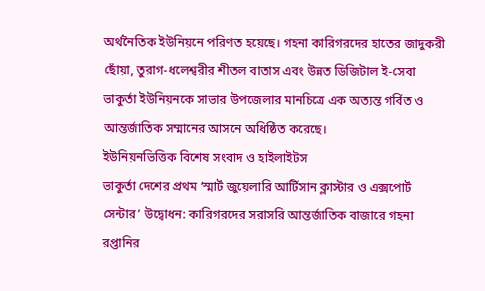অর্থনৈতিক ইউনিয়নে পরিণত হয়েছে। গহনা কারিগরদের হাতের জাদুকরী ছোঁয়া, তুরাগ-ধলেশ্বরীর শীতল বাতাস এবং উন্নত ডিজিটাল ই-সেবা ভাকুর্তা ইউনিয়নকে সাভার উপজেলার মানচিত্রে এক অত্যন্ত গর্বিত ও আন্তর্জাতিক সম্মানের আসনে অধিষ্ঠিত করেছে।
ইউনিয়নভিত্তিক বিশেষ সংবাদ ও হাইলাইটস
ভাকুর্তা দেশের প্রথম ‘স্মার্ট জুয়েলারি আর্টিসান ক্লাস্টার ও এক্সপোর্ট সেন্টার’ উদ্বোধন: কারিগরদের সরাসরি আন্তর্জাতিক বাজারে গহনা রপ্তানির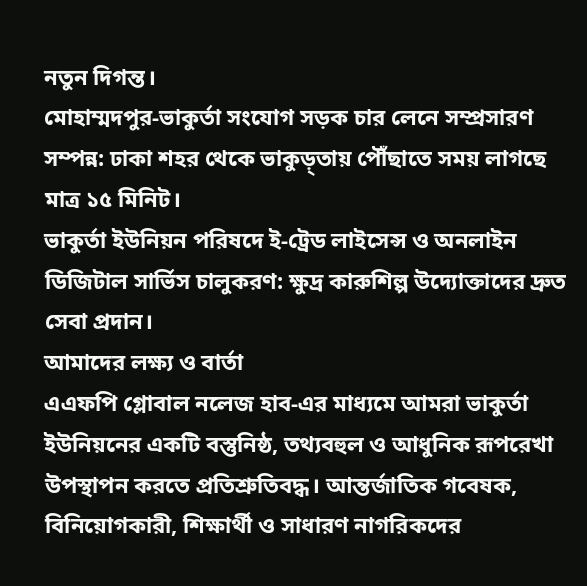নতুন দিগন্ত।
মোহাম্মদপুর-ভাকুর্তা সংযোগ সড়ক চার লেনে সম্প্রসারণ সম্পন্ন: ঢাকা শহর থেকে ভাকুড়্তায় পৌঁছাতে সময় লাগছে মাত্র ১৫ মিনিট।
ভাকুর্তা ইউনিয়ন পরিষদে ই-ট্রেড লাইসেন্স ও অনলাইন ডিজিটাল সার্ভিস চালুকরণ: ক্ষুদ্র কারুশিল্প উদ্যোক্তাদের দ্রুত সেবা প্রদান।
আমাদের লক্ষ্য ও বার্তা
এএফপি গ্লোবাল নলেজ হাব-এর মাধ্যমে আমরা ভাকুর্তা ইউনিয়নের একটি বস্তুনিষ্ঠ, তথ্যবহুল ও আধুনিক রূপরেখা উপস্থাপন করতে প্রতিশ্রুতিবদ্ধ। আন্তর্জাতিক গবেষক, বিনিয়োগকারী, শিক্ষার্থী ও সাধারণ নাগরিকদের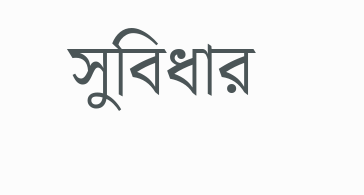সুবিধার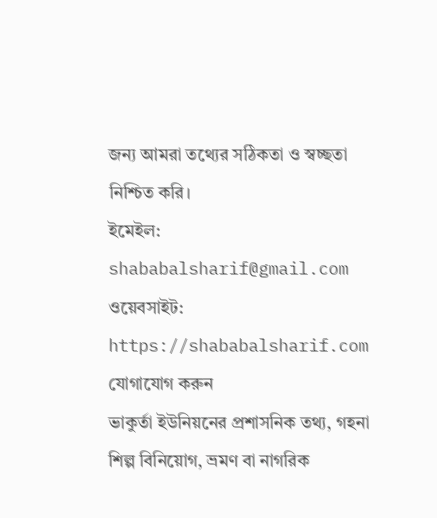জন্য আমরা তথ্যের সঠিকতা ও স্বচ্ছতা নিশ্চিত করি।
ইমেইল: shababalsharif@gmail.com
ওয়েবসাইট: https://shababalsharif.com
যোগাযোগ করুন
ভাকুর্তা ইউনিয়নের প্রশাসনিক তথ্য, গহনা শিল্প বিনিয়োগ, ভ্রমণ বা নাগরিক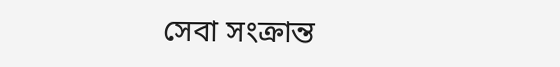সেবা সংক্রান্ত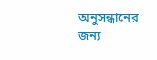অনুসন্ধানের জন্য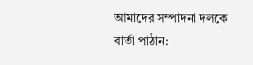আমাদের সম্পাদনা দলকে বার্তা পাঠান: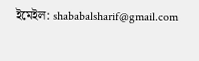ইমেইল: shababalsharif@gmail.com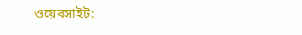ওয়েবসাইট: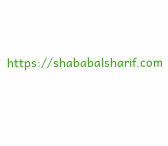https://shababalsharif.com